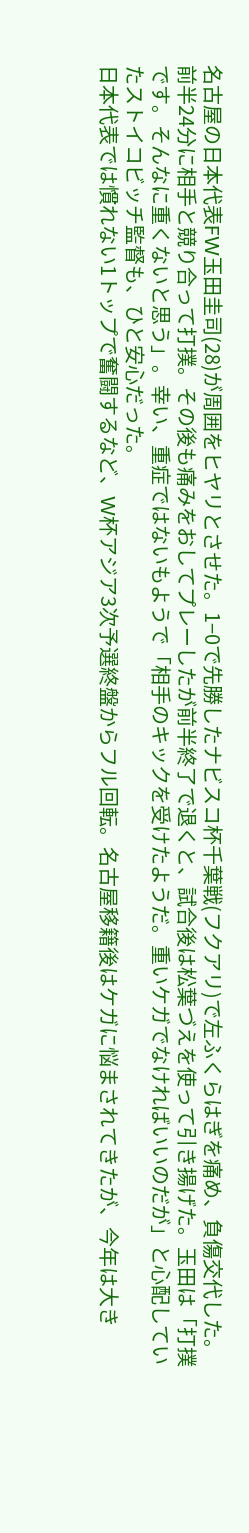名古屋の日本代表FW玉田圭司(28)が周囲をヒヤリとさせた。1−0で先勝したナビスコ杯千葉戦(フクアリ)で左ふくらはぎを痛め、負傷交代した。
前半24分に相手と競り合って打撲。その後も痛みをおしてプレーしたが前半終了で退くと、試合後は松葉づえを使って引き揚げた。玉田は「打撲です。そんなに重くないと思う」。幸い、重症ではないもようで「相手のキックを受けたようだ。重いケガでなければいいのだが」と心配していたストイコビッチ監督も、ひと安心だった。
日本代表では慣れない1トップで奮闘するなど、W杯アジア3次予選終盤からフル回転。名古屋移籍後はケガに悩まされてきたが、今年は大き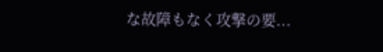な故障もなく攻撃の要...